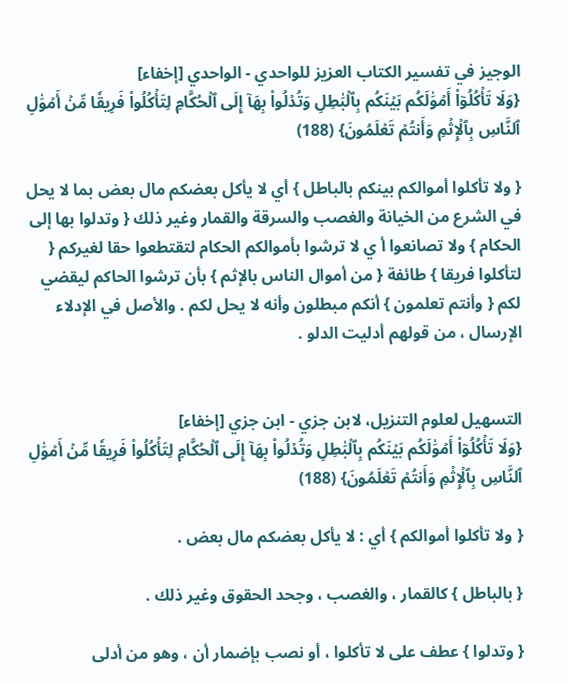الوجيز في تفسير الكتاب العزيز للواحدي - الواحدي [إخفاء]
{وَلَا تَأۡكُلُوٓاْ أَمۡوَٰلَكُم بَيۡنَكُم بِٱلۡبَٰطِلِ وَتُدۡلُواْ بِهَآ إِلَى ٱلۡحُكَّامِ لِتَأۡكُلُواْ فَرِيقٗا مِّنۡ أَمۡوَٰلِ ٱلنَّاسِ بِٱلۡإِثۡمِ وَأَنتُمۡ تَعۡلَمُونَ} (188)

{ ولا تأكلوا أموالكم بينكم بالباطل } أي لا يأكل بعضكم مال بعض بما لا يحل في الشرع من الخيانة والغصب والسرقة والقمار وغير ذلك { وتدلوا بها إلى الحكام } ولا تصانعوا أ ي لا ترشوا بأموالكم الحكام لتقتطعوا حقا لغيركم { لتأكلوا فريقا } طائفة { من أموال الناس بالإثم } بأن ترشوا الحاكم ليقضي لكم { وأنتم تعلمون } أنكم مبطلون وأنه لا يحل لكم . والأصل في الإدلاء الإرسال ، من قولهم أدليت الدلو .


التسهيل لعلوم التنزيل، لابن جزي - ابن جزي [إخفاء]
{وَلَا تَأۡكُلُوٓاْ أَمۡوَٰلَكُم بَيۡنَكُم بِٱلۡبَٰطِلِ وَتُدۡلُواْ بِهَآ إِلَى ٱلۡحُكَّامِ لِتَأۡكُلُواْ فَرِيقٗا مِّنۡ أَمۡوَٰلِ ٱلنَّاسِ بِٱلۡإِثۡمِ وَأَنتُمۡ تَعۡلَمُونَ} (188)

{ ولا تأكلوا أموالكم } أي : لا يأكل بعضكم مال بعض .

{ بالباطل } كالقمار ، والغصب ، وجحد الحقوق وغير ذلك .

{ وتدلوا } عطف على لا تأكلوا ، أو نصب بإضمار أن ، وهو من أدلى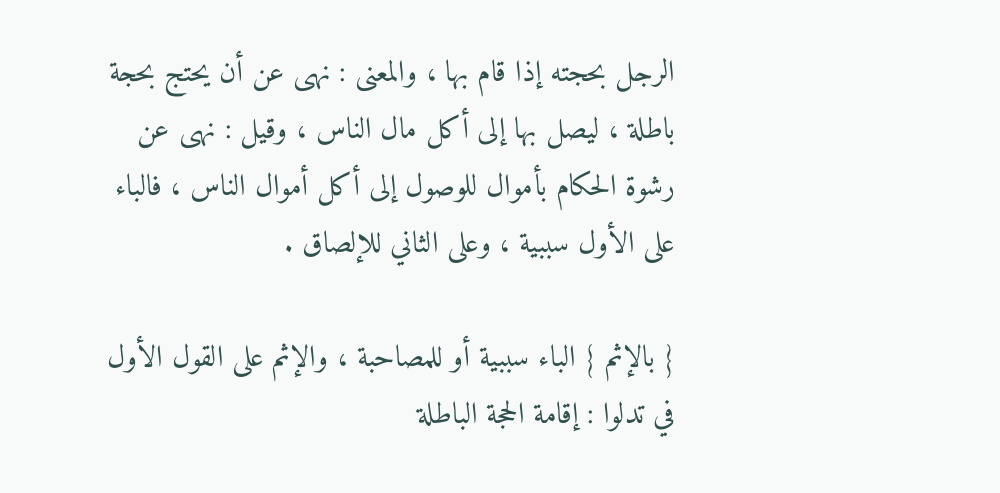الرجل بحجته إذا قام بها ، والمعنى : نهى عن أن يحتج بحجة باطلة ، ليصل بها إلى أكل مال الناس ، وقيل : نهى عن رشوة الحكام بأموال للوصول إلى أكل أموال الناس ، فالباء على الأول سببية ، وعلى الثاني للإلصاق .

{ بالإثم } الباء سببية أو للمصاحبة ، والإثم على القول الأول في تدلوا : إقامة الحجة الباطلة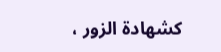كشهادة الزور ،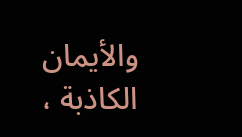والأيمان الكاذبة ،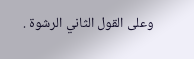وعلى القول الثاني الرشوة .